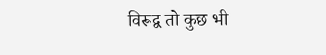विरूद्व तो कुछ भी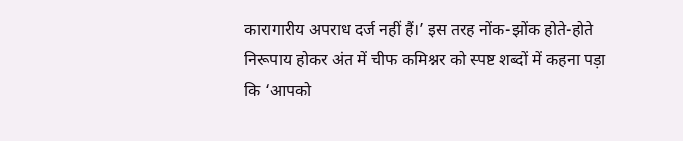कारागारीय अपराध दर्ज नहीं हैं।’ इस तरह नोंक-झोंक होते-होते निरूपाय होकर अंत में चीफ कमिश्नर को स्पष्ट शब्दों में कहना पड़ा कि ‘आपको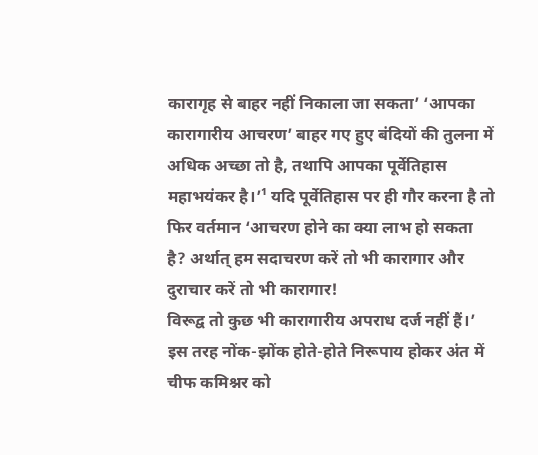कारागृह से बाहर नहीं निकाला जा सकता’ ‘आपका कारागारीय आचरण’ बाहर गए हुए बंदियों की तुलना में अधिक अच्छा तो है, तथापि आपका पूर्वेतिहास महाभयंकर है।’¹ यदि पूर्वेतिहास पर ही गौर करना है तो फिर वर्तमान ‘आचरण होने का क्या लाभ हो सकता है? अर्थात् हम सदाचरण करें तो भी कारागार और दुराचार करें तो भी कारागार!
विरूद्व तो कुछ भी कारागारीय अपराध दर्ज नहीं हैं।’ इस तरह नोंक-झोंक होते-होते निरूपाय होकर अंत में चीफ कमिश्नर को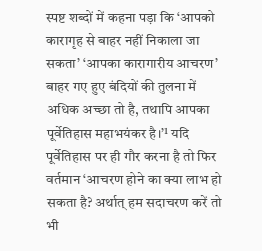स्पष्ट शब्दों में कहना पड़ा कि ‘आपको कारागृह से बाहर नहीं निकाला जा सकता’ ‘आपका कारागारीय आचरण’ बाहर गए हुए बंदियों की तुलना में अधिक अच्छा तो है, तथापि आपका पूर्वेतिहास महाभयंकर है।’¹ यदि पूर्वेतिहास पर ही गौर करना है तो फिर वर्तमान ‘आचरण होने का क्या लाभ हो सकता है? अर्थात् हम सदाचरण करें तो भी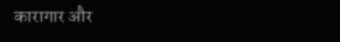कारागार और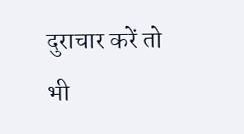दुराचार करें तो भी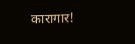कारागार!